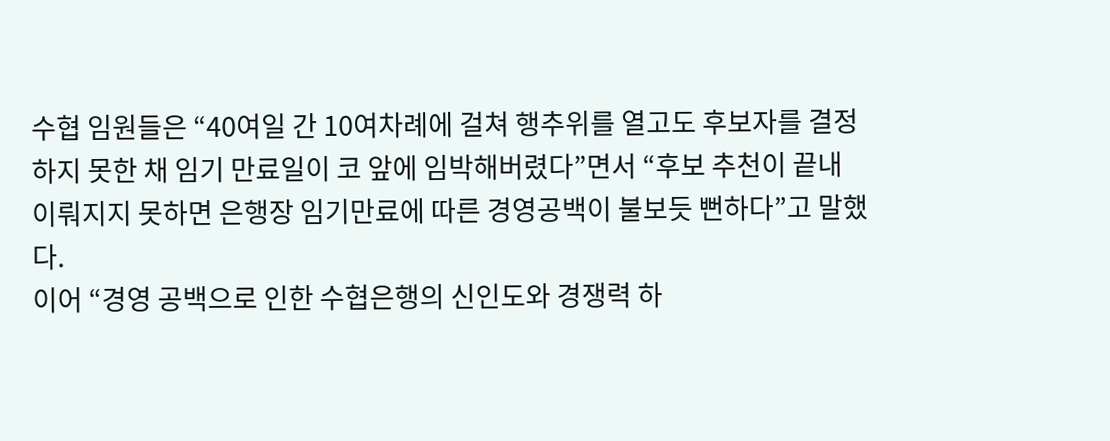수협 임원들은 “40여일 간 10여차례에 걸쳐 행추위를 열고도 후보자를 결정하지 못한 채 임기 만료일이 코 앞에 임박해버렸다”면서 “후보 추천이 끝내 이뤄지지 못하면 은행장 임기만료에 따른 경영공백이 불보듯 뻔하다”고 말했다.
이어 “경영 공백으로 인한 수협은행의 신인도와 경쟁력 하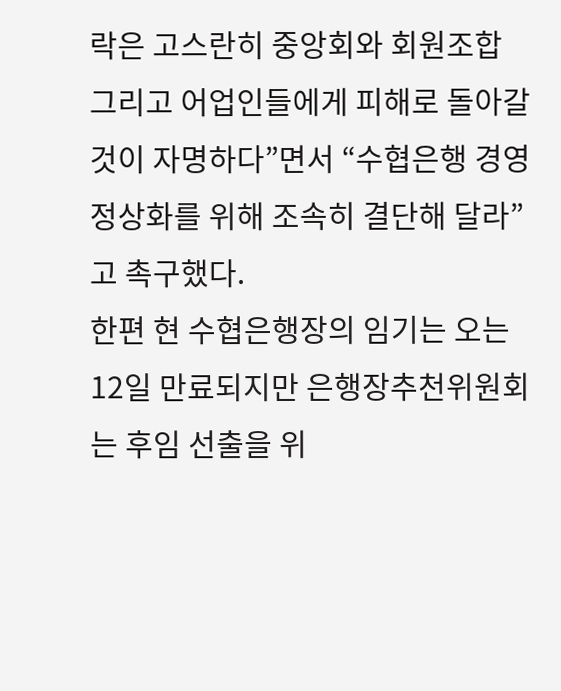락은 고스란히 중앙회와 회원조합 그리고 어업인들에게 피해로 돌아갈 것이 자명하다”면서 “수협은행 경영 정상화를 위해 조속히 결단해 달라”고 촉구했다.
한편 현 수협은행장의 임기는 오는 12일 만료되지만 은행장추천위원회는 후임 선출을 위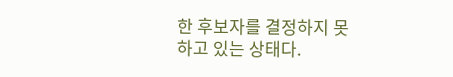한 후보자를 결정하지 못하고 있는 상태다.